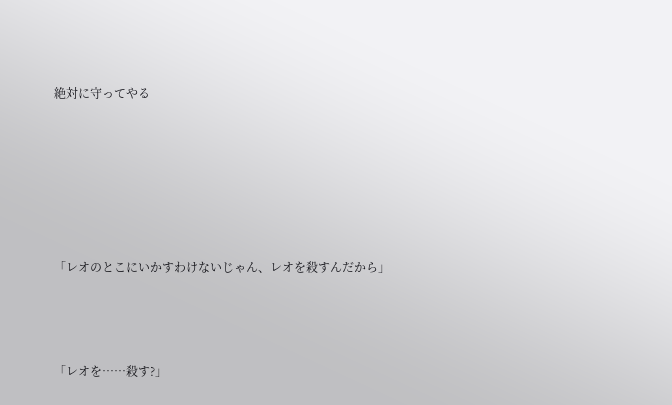絶対に守ってやる









「レオのとこにいかすわけないじゃん、レオを殺すんだから」





「レオを……殺す?」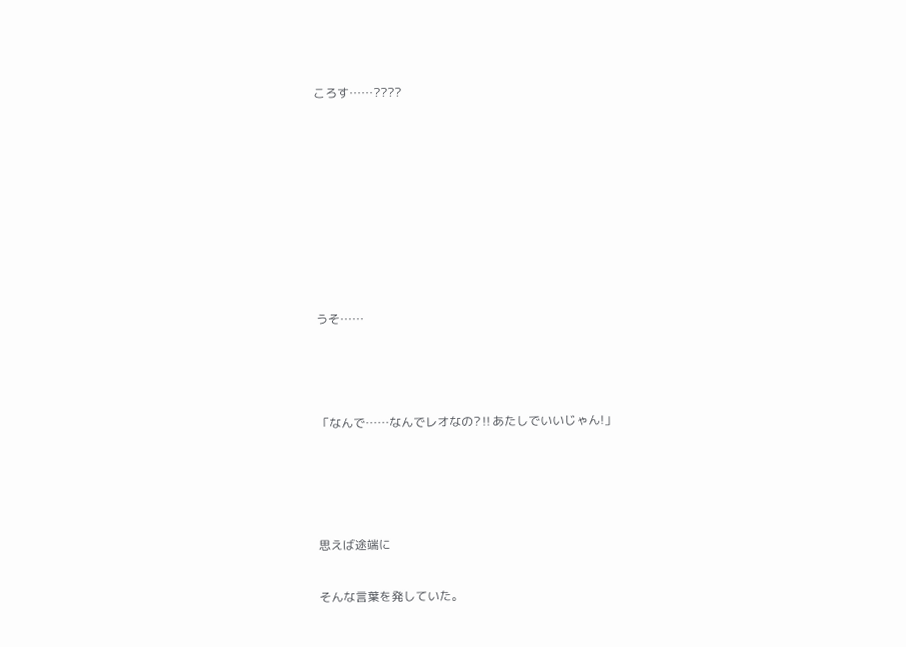ころす……????












うそ……





「なんで……なんでレオなの?‼あたしでいいじゃん!」






思えば途端に


そんな言葉を発していた。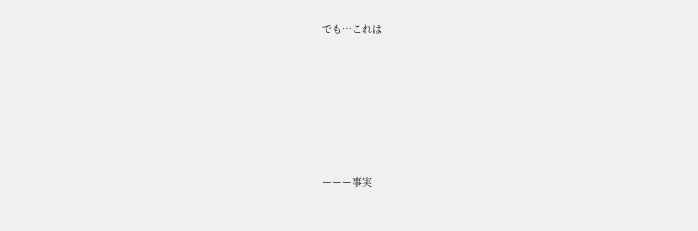でも…これは








ーーー事実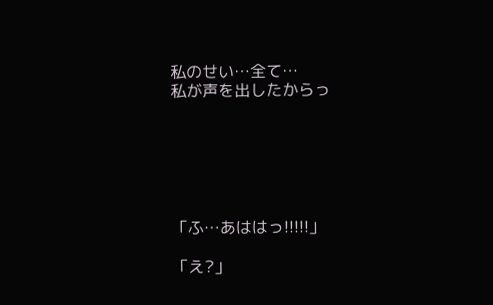私のせい…全て…
私が声を出したからっ






「ふ…あははっ!!!!!」

「え?」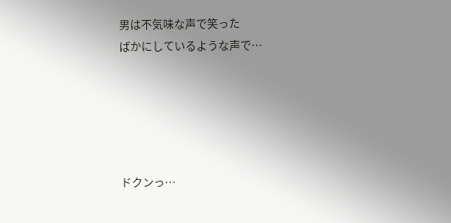男は不気味な声で笑った
ばかにしているような声で…





ドクンっ…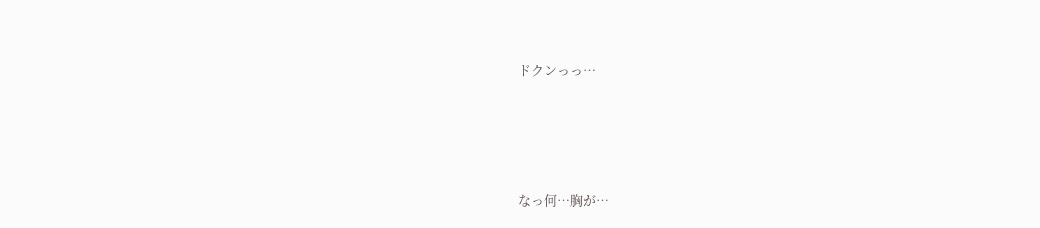ドクンっっ…






なっ何…胸が…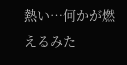熱い…何かが燃えるみた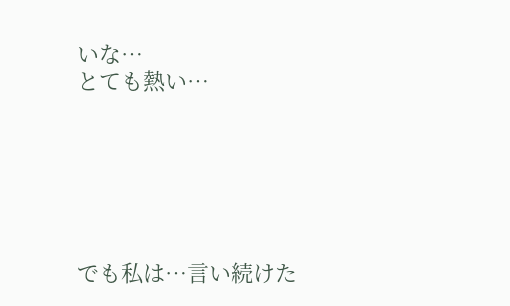いな…
とても熱い…






でも私は…言い続けた